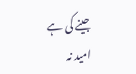جینے کی ہے امید نہ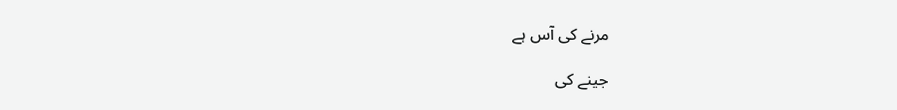مرنے کی آس ہے

جینے کی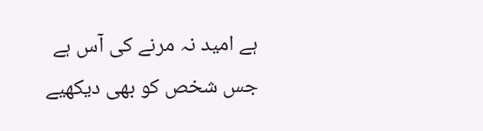ہے امید نہ مرنے کی آس ہے
جس شخص کو بھی دیکھیے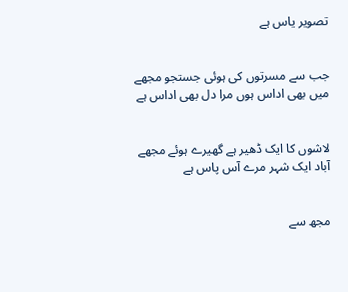تصویر یاس ہے


جب سے مسرتوں کی ہوئی جستجو مجھے
میں بھی اداس ہوں مرا دل بھی اداس ہے


لاشوں کا ایک ڈھیر ہے گھیرے ہوئے مجھے
آباد ایک شہر مرے آس پاس ہے


مجھ سے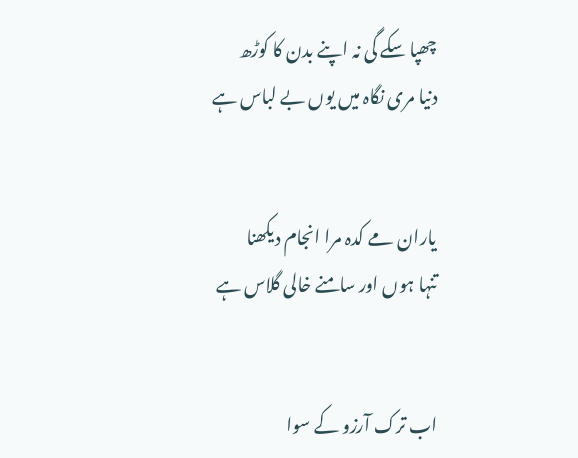چھپا سکے گی نہ اپنے بدن کا کوڑھ
دنیا مری نگاہ میں یوں بے لباس ہے


یاران مے کدہ مرا انجام دیکھنا
تنہا ہوں اور سامنے خالی گلاس ہے


اب ترک آرزو کے سوا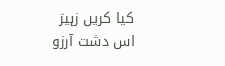کیا کریں زہیرؔ
اس دشت آرزو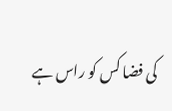کی فضا کس کو راس ہے